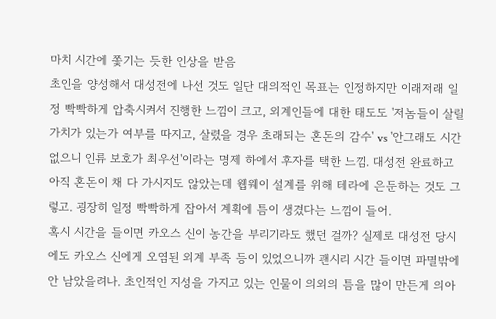마치 시간에 쫓기는 듯한 인상을 받음
초인을 양성해서 대성전에 나선 것도 일단 대의적인 목표는 인정하지만 이래저래 일정 빡빡하게 압축시켜서 진행한 느낌이 크고, 외계인들에 대한 태도도 '저놈들이 살릴 가치가 있는가 여부를 따지고, 살렸을 경우 초래되는 혼돈의 감수' vs '안그래도 시간 없으니 인류 보호가 최우선'이라는 명제 하에서 후자를 택한 느낌. 대성전 완료하고 아직 혼돈이 채 다 가시지도 않았는데 웹웨이 설계를 위해 테라에 은둔하는 것도 그렇고. 굉장히 일정 빡빡하게 잡아서 계획에 틈이 생겼다는 느낌이 들어.
혹시 시간을 들이면 카오스 신이 농간을 부리기라도 했던 걸까? 실제로 대성전 당시에도 카오스 신에게 오염된 외계 부족 등이 있었으니까 괜시리 시간 들이면 파멸밖에 안 남았을려나. 초인적인 지성을 가지고 있는 인물이 의외의 틈을 많이 만든게 의아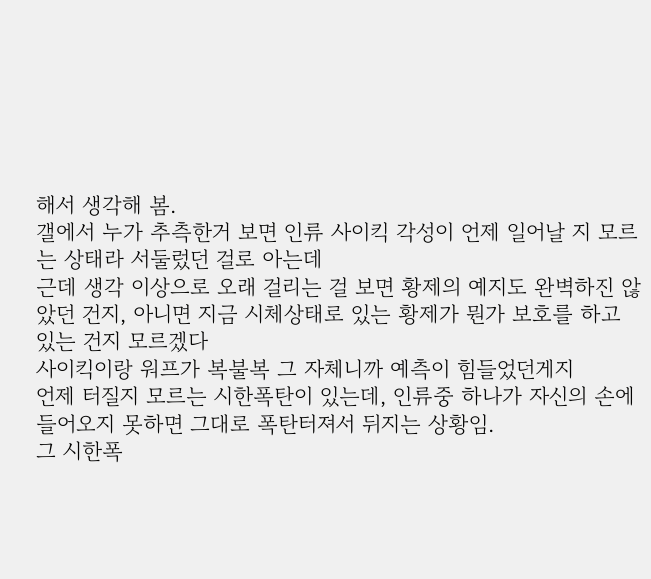해서 생각해 봄.
갤에서 누가 추측한거 보면 인류 사이킥 각성이 언제 일어날 지 모르는 상태라 서둘렀던 걸로 아는데
근데 생각 이상으로 오래 걸리는 걸 보면 황제의 예지도 완벽하진 않았던 건지, 아니면 지금 시체상태로 있는 황제가 뭔가 보호를 하고 있는 건지 모르겠다
사이킥이랑 워프가 복불복 그 자체니까 예측이 힘들었던게지
언제 터질지 모르는 시한폭탄이 있는데, 인류중 하나가 자신의 손에 들어오지 못하면 그대로 폭탄터져서 뒤지는 상황임.
그 시한폭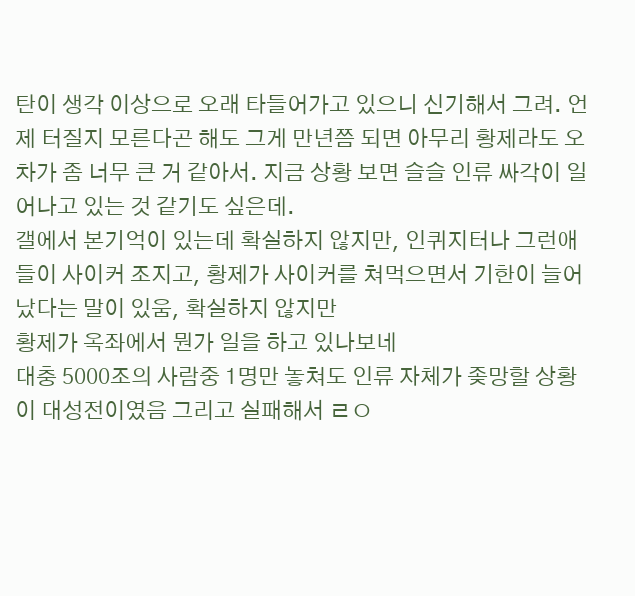탄이 생각 이상으로 오래 타들어가고 있으니 신기해서 그려. 언제 터질지 모른다곤 해도 그게 만년쯤 되면 아무리 황제라도 오차가 좀 너무 큰 거 같아서. 지금 상황 보면 슬슬 인류 싸각이 일어나고 있는 것 같기도 싶은데.
갤에서 본기억이 있는데 확실하지 않지만, 인퀴지터나 그런애들이 사이커 조지고, 황제가 사이커를 쳐먹으면서 기한이 늘어났다는 말이 있움, 확실하지 않지만
황제가 옥좌에서 뭔가 일을 하고 있나보네
대충 5000조의 사람중 1명만 놓쳐도 인류 자체가 좆망할 상황이 대성전이였음 그리고 실패해서 ㄹㅇ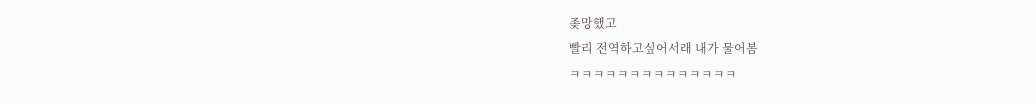좆망했고
빨리 전역하고싶어서래 내가 물어봄
ㅋㅋㅋㅋㅋㅋㅋㅋㅋㅋㅋㅋㅋㅋ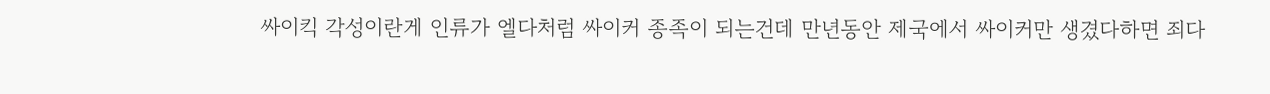싸이킥 각성이란게 인류가 엘다처럼 싸이커 종족이 되는건데 만년동안 제국에서 싸이커만 생겼다하면 죄다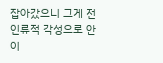잡아갔으니 그게 전 인류적 각성으로 안 이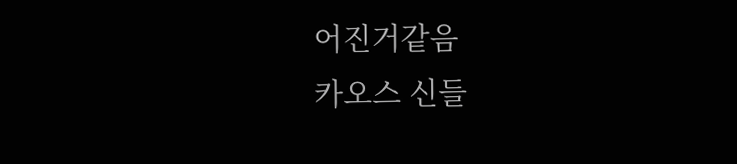어진거같음
카오스 신들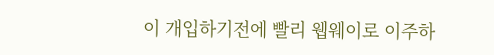이 개입하기전에 빨리 웹웨이로 이주하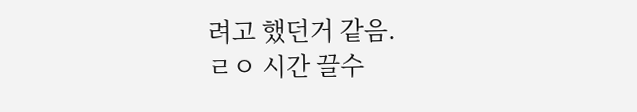려고 했던거 같음.
ㄹㅇ 시간 끌수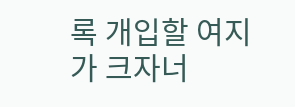록 개입할 여지가 크자너